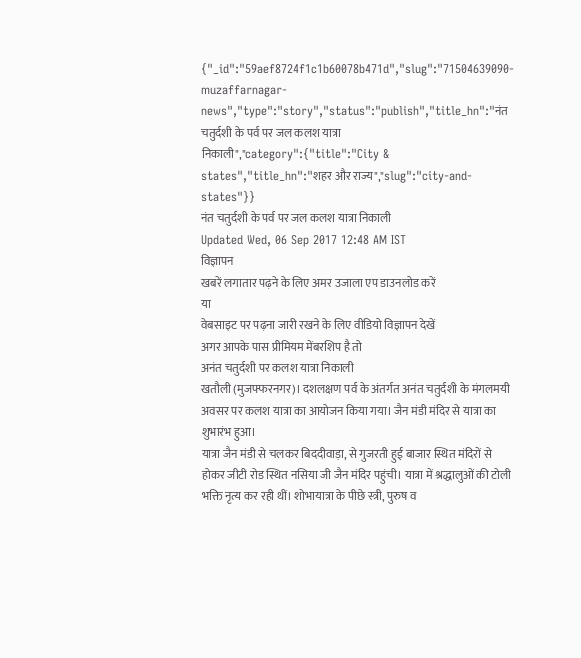{"_id":"59aef8724f1c1b60078b471d","slug":"71504639090-muzaffarnagar-news","type":"story","status":"publish","title_hn":"नंत चतुर्दशी के पर्व पर जल कलश यात्रा निकाली","category":{"title":"City & states","title_hn":"शहर और राज्य","slug":"city-and-states"}}
नंत चतुर्दशी के पर्व पर जल कलश यात्रा निकाली
Updated Wed, 06 Sep 2017 12:48 AM IST
विज्ञापन
खबरें लगातार पढ़ने के लिए अमर उजाला एप डाउनलोड करें
या
वेबसाइट पर पढ़ना जारी रखने के लिए वीडियो विज्ञापन देखें
अगर आपके पास प्रीमियम मेंबरशिप है तो
अनंत चतुर्दशी पर कलश यात्रा निकाली
खतौली (मुजफ्फरनगर)। दशलक्षण पर्व के अंतर्गत अनंत चतुर्दशी के मंगलमयी अवसर पर कलश यात्रा का आयोजन किया गया। जैन मंडी मंदिर से यात्रा का शुभारंभ हुआ।
यात्रा जैन मंडी से चलकर बिददीवाड़ा, से गुजरती हुई बाजार स्थित मंदिरों से होकर जीटी रोड स्थित नसिया जी जैन मंदिर पहुंची। यात्रा में श्रद्धालुओं की टोली भक्ति नृत्य कर रही थीं। शोभायात्रा के पीछे स्त्री, पुरुष व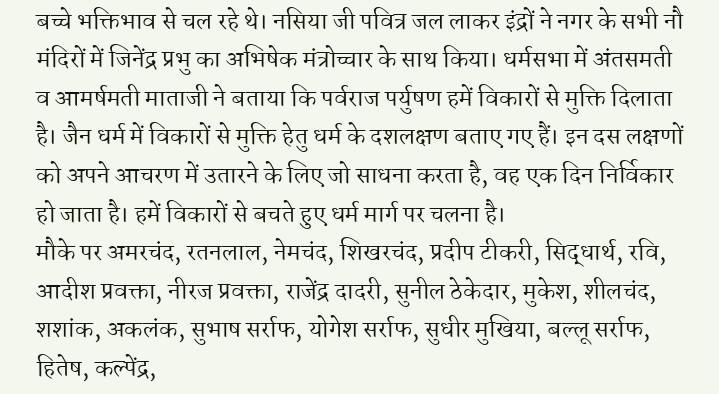बच्चे भक्तिभाव से चल रहे थे। नसिया जी पवित्र जल लाकर इंद्रों ने नगर के सभी नौ मंदिरों में जिनेंद्र प्रभु का अभिषेक मंत्रोच्चार के साथ किया। धर्मसभा में अंतसमती व आमर्षमती माताजी ने बताया कि पर्वराज पर्युषण हमें विकारों से मुक्ति दिलाता है। जैन धर्म में विकारों से मुक्ति हेतु धर्म के दशलक्षण बताए गए हैं। इन दस लक्षणों को अपने आचरण में उतारने के लिए जो साधना करता है, वह एक दिन निर्विकार हो जाता है। हमें विकारों से बचते हुए धर्म मार्ग पर चलना है।
मौके पर अमरचंद, रतनलाल, नेमचंद, शिखरचंद, प्रदीप टीकरी, सिद्धार्थ, रवि, आदीश प्रवक्ता, नीरज प्रवक्ता, राजेंद्र दादरी, सुनील ठेकेदार, मुकेश, शीलचंद, शशांक, अकलंक, सुभाष सर्राफ, योगेश सर्राफ, सुधीर मुखिया, बल्लू सर्राफ, हितेष, कल्पेंद्र,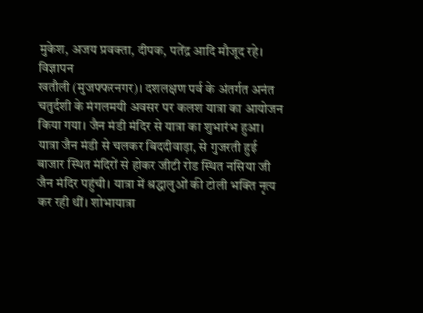मुकेश, अजय प्रवक्ता, दीपक, पतेंद्र आदि मौजूद रहे।
विज्ञापन
खतौली (मुजफ्फरनगर)। दशलक्षण पर्व के अंतर्गत अनंत चतुर्दशी के मंगलमयी अवसर पर कलश यात्रा का आयोजन किया गया। जैन मंडी मंदिर से यात्रा का शुभारंभ हुआ।
यात्रा जैन मंडी से चलकर बिददीवाड़ा, से गुजरती हुई बाजार स्थित मंदिरों से होकर जीटी रोड स्थित नसिया जी जैन मंदिर पहुंची। यात्रा में श्रद्धालुओं की टोली भक्ति नृत्य कर रही थीं। शोभायात्रा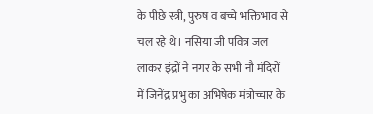के पीछे स्त्री, पुरुष व बच्चे भक्तिभाव से चल रहे थे। नसिया जी पवित्र जल लाकर इंद्रों ने नगर के सभी नौ मंदिरों में जिनेंद्र प्रभु का अभिषेक मंत्रोच्चार के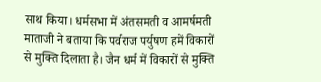साथ किया। धर्मसभा में अंतसमती व आमर्षमती माताजी ने बताया कि पर्वराज पर्युषण हमें विकारों से मुक्ति दिलाता है। जैन धर्म में विकारों से मुक्ति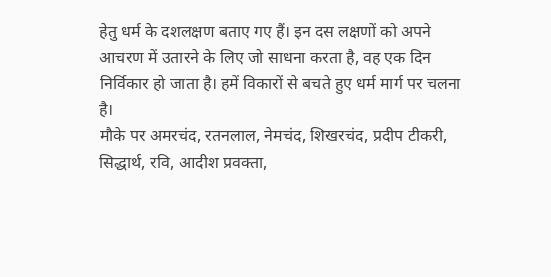हेतु धर्म के दशलक्षण बताए गए हैं। इन दस लक्षणों को अपने आचरण में उतारने के लिए जो साधना करता है, वह एक दिन निर्विकार हो जाता है। हमें विकारों से बचते हुए धर्म मार्ग पर चलना है।
मौके पर अमरचंद, रतनलाल, नेमचंद, शिखरचंद, प्रदीप टीकरी, सिद्धार्थ, रवि, आदीश प्रवक्ता,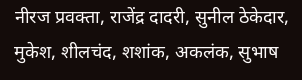नीरज प्रवक्ता, राजेंद्र दादरी, सुनील ठेकेदार, मुकेश, शीलचंद, शशांक, अकलंक, सुभाष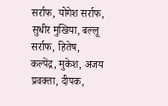सर्राफ, योगेश सर्राफ, सुधीर मुखिया, बल्लू सर्राफ, हितेष, कल्पेंद्र, मुकेश, अजय प्रवक्ता, दीपक,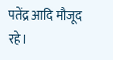पतेंद्र आदि मौजूद रहे।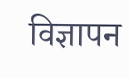विज्ञापन